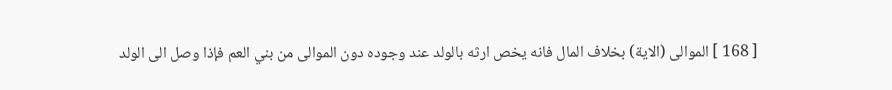[ 168 ] الموالى (الاية) بخلاف المال فانه يخص ارثه بالولد عند وجوده دون الموالى من بني العم فإذا وصل الى الولد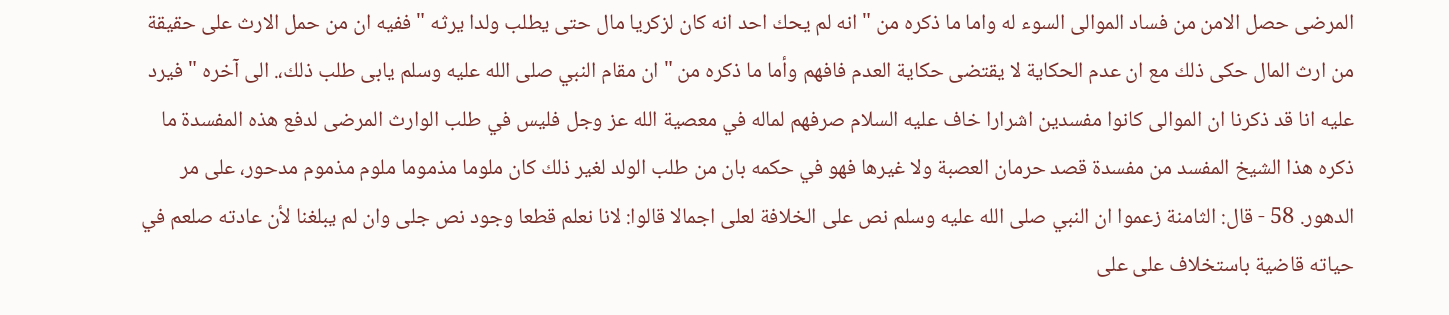المرضى حصل الامن من فساد الموالى السوء له واما ما ذكره من " انه لم يحك احد انه كان لزكريا مال حتى يطلب ولدا يرثه " ففيه ان من حمل الارث على حقيقة من ارث المال حكى ذلك مع ان عدم الحكاية لا يقتضى حكاية العدم فافهم وأما ما ذكره من " ان مقام النبي صلى الله عليه وسلم يابى طلب ذلك،. الى آخره " فيرد عليه انا قد ذكرنا ان الموالى كانوا مفسدين اشرارا خاف عليه السلام صرفهم لماله في معصية الله عز وجل فليس في طلب الوارث المرضى لدفع هذه المفسدة ما ذكره هذا الشيخ المفسد من مفسدة قصد حرمان العصبة ولا غيرها فهو في حكمه بان من طلب الولد لغير ذلك كان ملوما مذموما ملوم مذموم مدحور، على مر الدهور. 58 - قال: الثامنة زعموا ان النبي صلى الله عليه وسلم نص على الخلافة لعلى اجمالا قالوا: لانا نعلم قطعا وجود نص جلى وان لم يبلغنا لأن عادته صلعم في حياته قاضية باستخلاف على على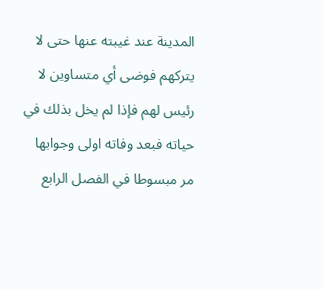المدينة عند غيبته عنها حتى لا يتركهم فوضى أي متساوين لا رئيس لهم فإذا لم يخل بذلك في حياته فبعد وفاته اولى وجوابها مر مبسوطا في الفصل الرابع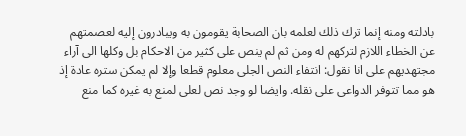بادلته ومنه إنما ترك ذلك لعلمه بان الصحابة يقومون به ويبادرون إليه لعصمتهم عن الخطاء اللازم لتركهم له ومن ثم لم ينص على كثير من الاحكام بل وكلها الى آراء مجتهديهم على انا نقول: انتفاء النص الجلى معلوم قطعا وإلا لم يمكن ستره عادة إذ هو مما تتوفر الدواعى على نقله. وايضا لو وجد نص لعلى لمنع به غيره كما منع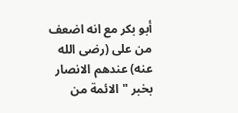أبو بكر مع انه اضعف من على (رضى الله عنه) عندهم الانصار بخبر " الائمة من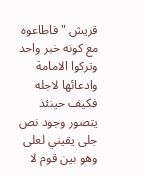قريش " فاطاعوه مع كونه خبر واحد وتركوا الامامة وادعائها لاجله فكيف حينئذ يتصور وجود نص جلى يقيني لعلى وهو بين قوم لا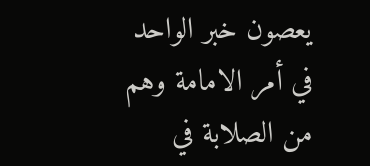يعصون خبر الواحد في أمر الامامة وهم من الصلابة في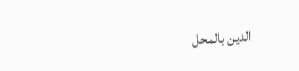الدين بالمحل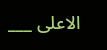الاعلى ___